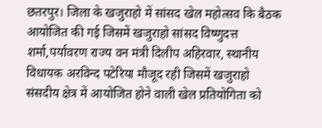छतरपुर। जिला के खजुराहो में सांसद खेल महोत्सव कि बैठक आयोजित की गई जिसमें खजुराहो सांसद विष्णुदत्त शर्मा,पर्यावरण राज्य वन मंत्री दिलीप अहिरवार, स्थानीय विधायक अरविन्द पटेरिया मौजूद रही जिसमें खजुराहो संसदीय क्षेत्र में आयोजित होने वाली खेल प्रतियोगिता को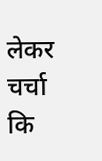लेकर चर्चा कि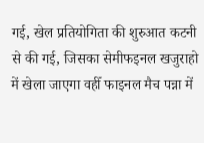गई, खेल प्रतियोगिता की शुरुआत कटनी से की गई, जिसका सेमीफइनल खजुराहो में खेला जाएगा वहीँ फाइनल मैच पन्ना में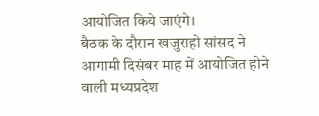आयोजित किये जाएंगे।
बैठक के दौरान खजुराहो सांसद ने आगामी दिसंबर माह में आयोजित होने वाली मध्यप्रदेश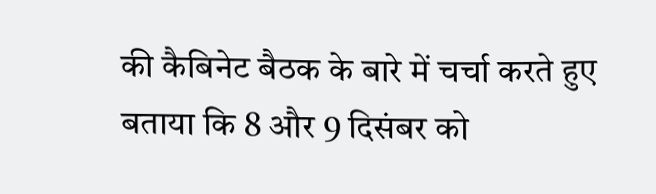की कैबिनेट बैठक के बारे में चर्चा करते हुए बताया कि 8 और 9 दिसंबर को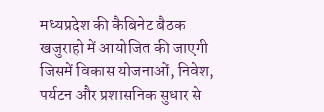मध्यप्रदेश की कैबिनेट बैठक खजुराहो में आयोजित की जाएगी जिसमें विकास योजनाओं, निवेश, पर्यटन और प्रशासनिक सुधार से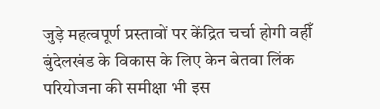जुड़े महत्वपूर्ण प्रस्तावों पर केंद्रित चर्चा होगी वहीँ बुंदेलखंड के विकास के लिए केन बेतवा लिंक परियोजना की समीक्षा भी इस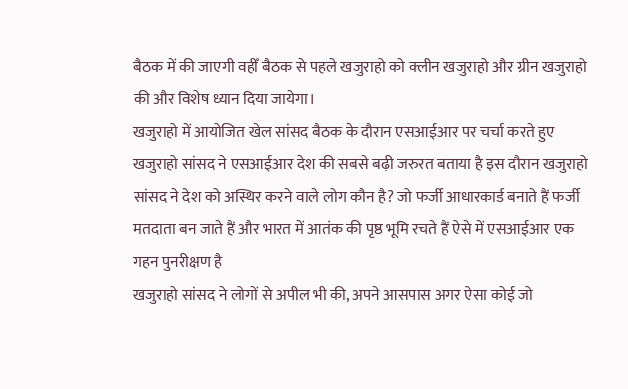बैठक में की जाएगी वहीँ बैठक से पहले खजुराहो को क्लीन खजुराहो और ग्रीन खजुराहो की और विशेष ध्यान दिया जायेगा।
खजुराहो में आयोजित खेल सांसद बैठक के दौरान एसआईआर पर चर्चा करते हुए खजुराहो सांसद ने एसआईआर देश की सबसे बढ़ी जरुरत बताया है इस दौरान खजुराहो सांसद ने देश को अस्थिर करने वाले लोग कौन है? जो फर्जी आधारकार्ड बनाते हैं फर्जी मतदाता बन जाते हैं और भारत में आतंक की पृष्ठ भूमि रचते हैं ऐसे में एसआईआर एक गहन पुनरीक्षण है
खजुराहो सांसद ने लोगों से अपील भी की, अपने आसपास अगर ऐसा कोई जो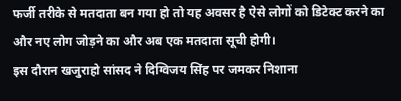फर्जी तरीके से मतदाता बन गया हो तो यह अवसर है ऐसे लोगों को डिटेक्ट करने का और नए लोग जोड़ने का और अब एक मतदाता सूची होगी।
इस दौरान खजुराहो सांसद ने दिग्विजय सिंह पर जमकर निशाना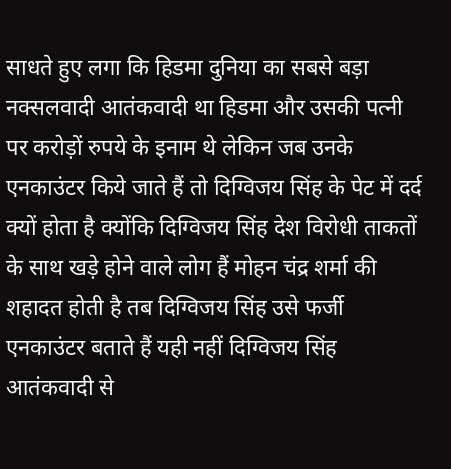साधते हुए लगा कि हिडमा दुनिया का सबसे बड़ा नक्सलवादी आतंकवादी था हिडमा और उसकी पत्नी पर करोड़ों रुपये के इनाम थे लेकिन जब उनके एनकाउंटर किये जाते हैं तो दिग्विजय सिंह के पेट में दर्द क्यों होता है क्योंकि दिग्विजय सिंह देश विरोधी ताकतों के साथ खड़े होने वाले लोग हैं मोहन चंद्र शर्मा की शहादत होती है तब दिग्विजय सिंह उसे फर्जी एनकाउंटर बताते हैं यही नहीं दिग्विजय सिंह आतंकवादी से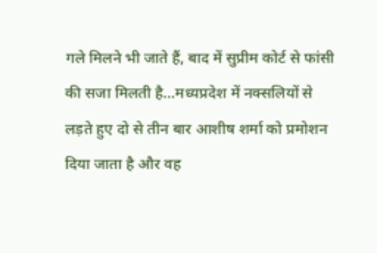गले मिलने भी जाते हैं, बाद में सुप्रीम कोर्ट से फांसी की सजा मिलती है...मध्यप्रदेश में नक्सलियों से लड़ते हुए दो से तीन बार आशीष शर्मा को प्रमोशन दिया जाता है और वह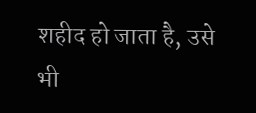शहीद हो जाता है, उसे भी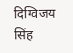दिग्विजय सिंह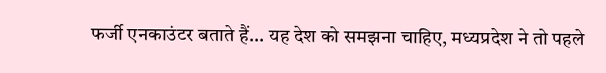फर्जी एनकाउंटर बताते हैं... यह देश को समझना चाहिए, मध्यप्रदेश ने तो पहले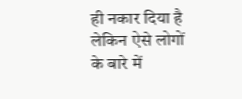ही नकार दिया है लेकिन ऐसे लोगों के बारे में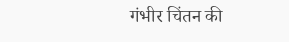गंभीर चिंतन की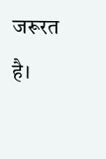जरूरत है।